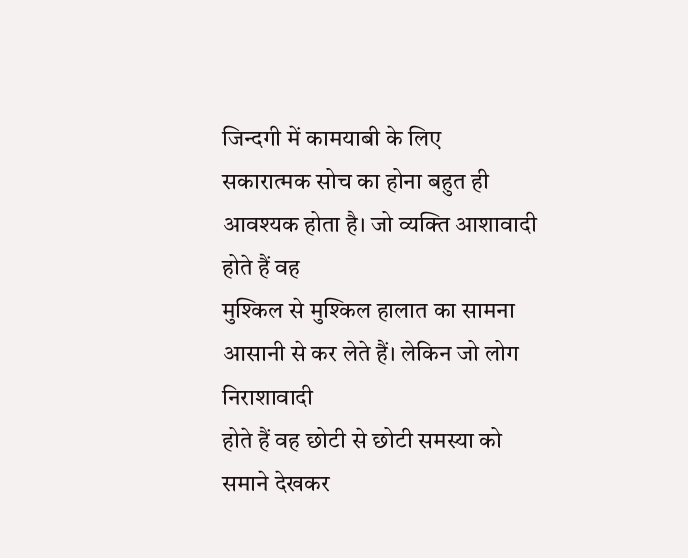जिन्दगी में कामयाबी के लिए
सकारात्मक सोच का होना बहुत ही आवश्यक होता है। जो व्यक्ति आशावादी होते हैं वह
मुश्किल से मुश्किल हालात का सामना आसानी से कर लेते हैं। लेकिन जो लोग निराशावादी
होते हैं वह छोटी से छोटी समस्या को समाने देखकर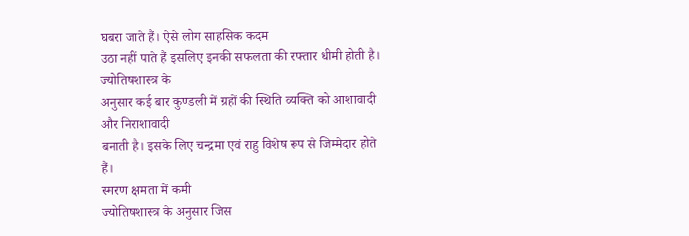घबरा जाते हैं। ऐसे लोग साहसिक कदम
उठा नहीं पाते हैं इसलिए इनकी सफलता की रफ्तार धीमी होती है। ज्योतिषशास्त्र के
अनुसार कई बार कुण्डली में ग्रहों की स्थिति व्यक्ति को आशावादी और निराशावादी
बनाती है। इसके लिए चन्द्रमा एवं राहु विशेष रूप से जिम्मेदार होते हैं।
स्मरण क्षमता में कमी
ज्योतिषशास्त्र के अनुसार जिस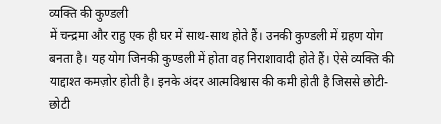व्यक्ति की कुण्डली
में चन्द्रमा और राहु एक ही घर में साथ-साथ होते हैं। उनकी कुण्डली में ग्रहण योग
बनता है। यह योग जिनकी कुण्डली में होता वह निराशावादी होते हैं। ऐसे व्यक्ति की
याद्दाश्त कमज़ोर होती है। इनके अंदर आत्मविश्वास की कमी होती है जिससे छोटी-छोटी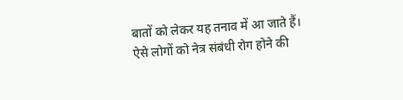बातों को लेकर यह तनाव में आ जाते हैं। ऐसे लोगों को नेत्र संबंधी रोग होने की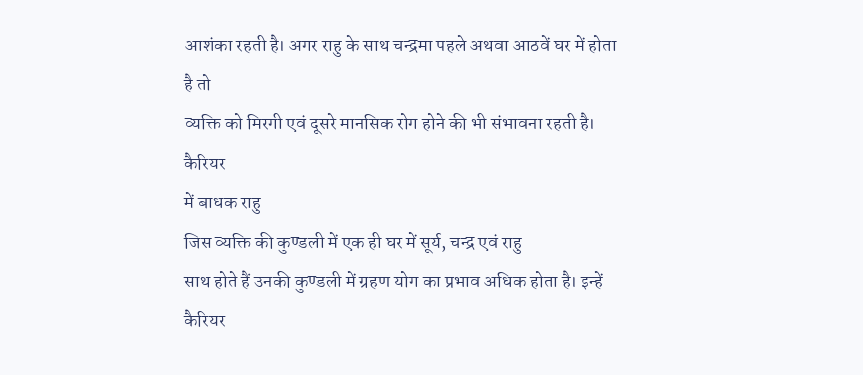आशंका रहती है। अगर राहु के साथ चन्द्रमा पहले अथवा आठवें घर में होता है तो
व्यक्ति को मिरगी एवं दूसरे मानसिक रोग होने की भी संभावना रहती है।
कैरियर
में बाधक राहु
जिस व्यक्ति की कुण्डली में एक ही घर में सूर्य, चन्द्र एवं राहु
साथ होते हैं उनकी कुण्डली में ग्रहण योग का प्रभाव अधिक होता है। इन्हें कैरियर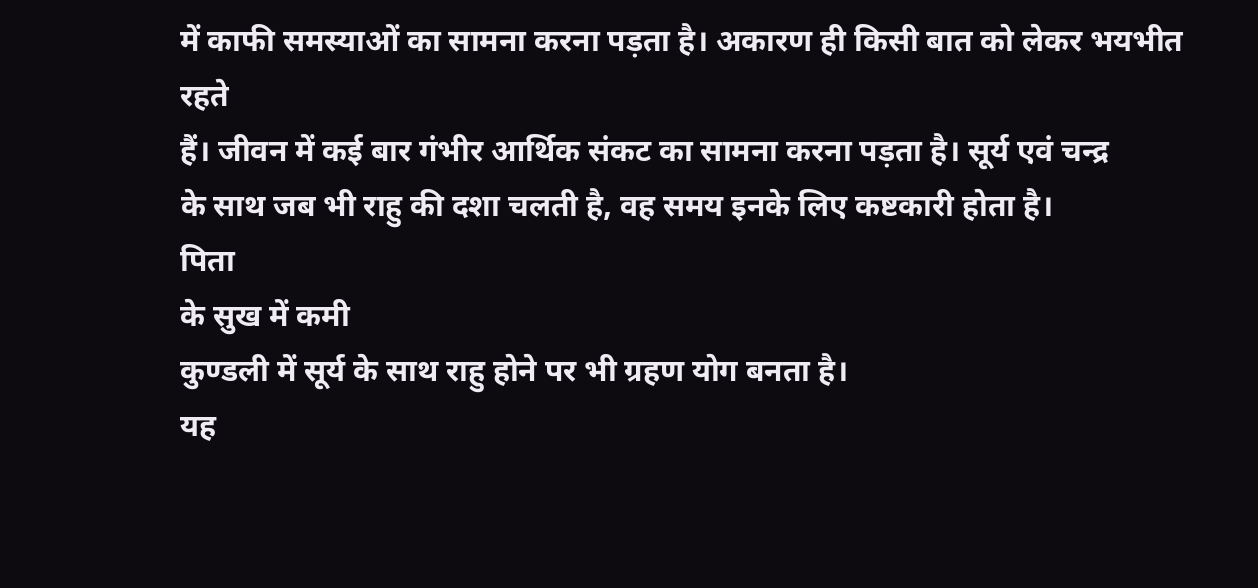में काफी समस्याओं का सामना करना पड़ता है। अकारण ही किसी बात को लेकर भयभीत रहते
हैं। जीवन में कई बार गंभीर आर्थिक संकट का सामना करना पड़ता है। सूर्य एवं चन्द्र
के साथ जब भी राहु की दशा चलती है, वह समय इनके लिए कष्टकारी होता है।
पिता
के सुख में कमी
कुण्डली में सूर्य के साथ राहु होने पर भी ग्रहण योग बनता है।
यह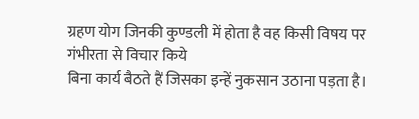ग्रहण योग जिनकी कुण्डली में होता है वह किसी विषय पर गंभीरता से विचार किये
बिना कार्य बैठते हैं जिसका इन्हें नुकसान उठाना पड़ता है।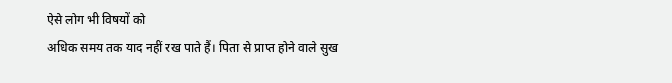ऐसे लोग भी विषयों को
अधिक समय तक याद नहीं रख पाते हैं। पिता से प्राप्त होने वाले सुख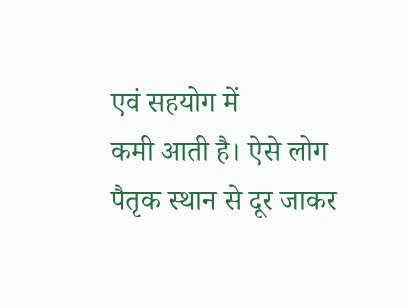एवं सहयोग में
कमी आती है। ऐसे लोग पैतृक स्थान से दूर जाकर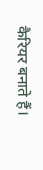कैरियर बनाते हैं।